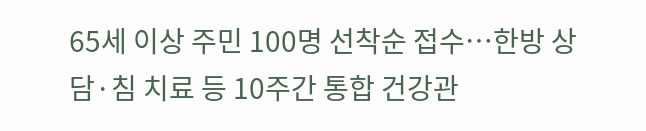65세 이상 주민 100명 선착순 접수…한방 상담·침 치료 등 10주간 통합 건강관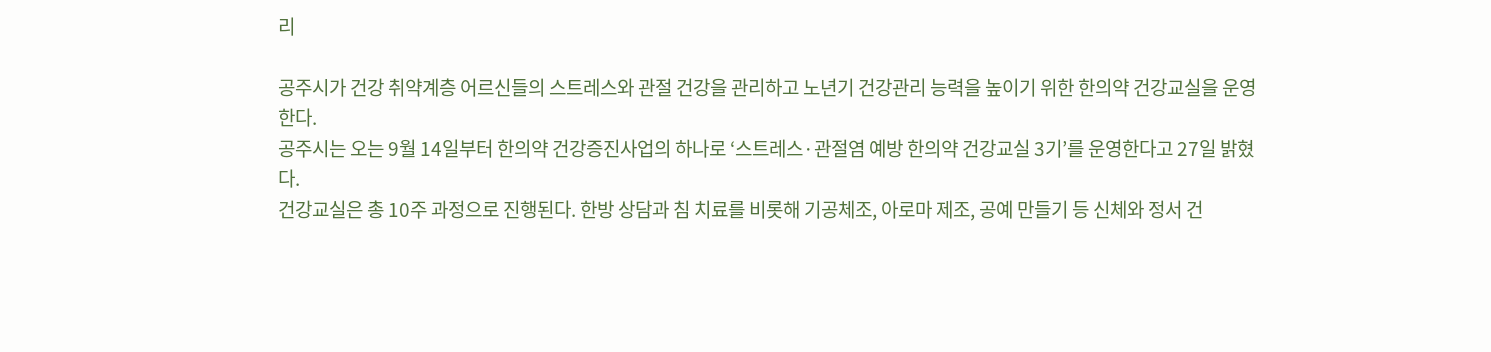리

공주시가 건강 취약계층 어르신들의 스트레스와 관절 건강을 관리하고 노년기 건강관리 능력을 높이기 위한 한의약 건강교실을 운영한다.
공주시는 오는 9월 14일부터 한의약 건강증진사업의 하나로 ‘스트레스·관절염 예방 한의약 건강교실 3기’를 운영한다고 27일 밝혔다.
건강교실은 총 10주 과정으로 진행된다. 한방 상담과 침 치료를 비롯해 기공체조, 아로마 제조, 공예 만들기 등 신체와 정서 건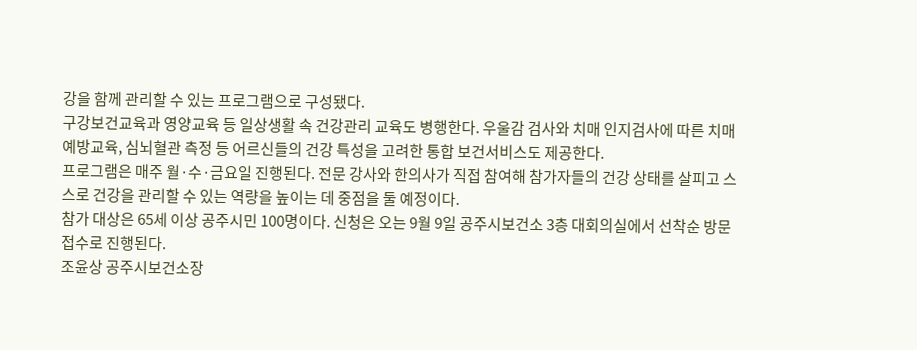강을 함께 관리할 수 있는 프로그램으로 구성됐다.
구강보건교육과 영양교육 등 일상생활 속 건강관리 교육도 병행한다. 우울감 검사와 치매 인지검사에 따른 치매 예방교육, 심뇌혈관 측정 등 어르신들의 건강 특성을 고려한 통합 보건서비스도 제공한다.
프로그램은 매주 월·수·금요일 진행된다. 전문 강사와 한의사가 직접 참여해 참가자들의 건강 상태를 살피고 스스로 건강을 관리할 수 있는 역량을 높이는 데 중점을 둘 예정이다.
참가 대상은 65세 이상 공주시민 100명이다. 신청은 오는 9월 9일 공주시보건소 3층 대회의실에서 선착순 방문 접수로 진행된다.
조윤상 공주시보건소장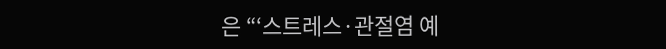은 “‘스트레스·관절염 예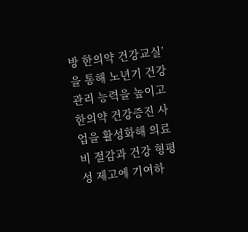방 한의약 건강교실’을 통해 노년기 건강관리 능력을 높이고 한의약 건강증진 사업을 활성화해 의료비 절감과 건강 형평성 제고에 기여하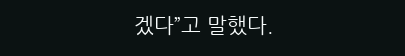겠다”고 말했다.